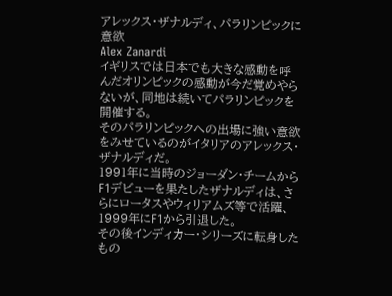アレックス・ザナルディ、パラリンピックに意欲
Alex Zanardi
イギリスでは日本でも大きな感動を呼んだオリンピックの感動が今だ覚めやらないが、同地は続いてパラリンピックを開催する。
そのパラリンピックへの出場に強い意欲をみせているのがイタリアのアレックス・ザナルディだ。
1991年に当時のジョーダン・チームからF1デビューを果たしたザナルディは、さらにロータスやウィリアムズ等で活躍、1999年にF1から引退した。
その後インディカー・シリーズに転身したもの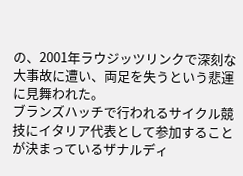の、2001年ラウジッツリンクで深刻な大事故に遭い、両足を失うという悲運に見舞われた。
ブランズハッチで行われるサイクル競技にイタリア代表として参加することが決まっているザナルディ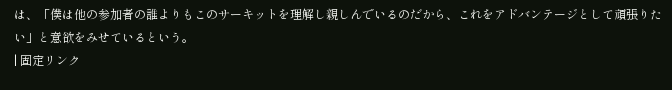は、「僕は他の参加者の誰よりもこのサーキットを理解し親しんでいるのだから、これをアドバンテージとして頑張りたい」と意欲をみせているという。
| 固定リンク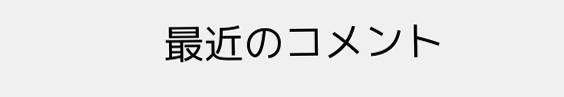最近のコメント